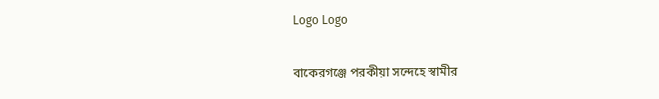Logo Logo

বাকেরগঞ্জে পরকীয়া সন্দেহে স্বামীর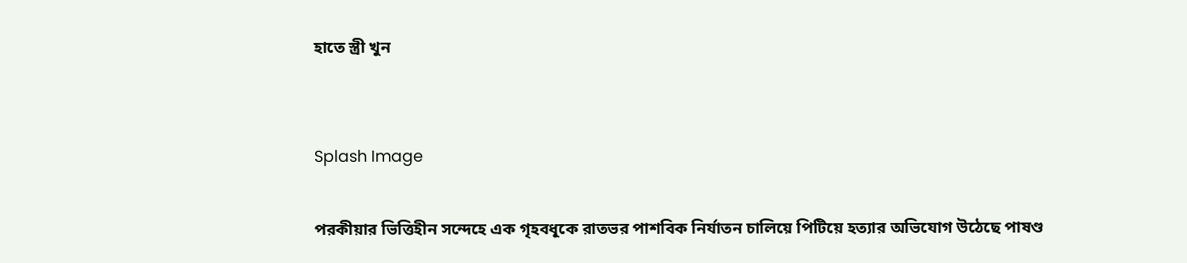হাতে স্ত্রী খুন


Splash Image

পরকীয়ার ভিত্তিহীন সন্দেহে এক গৃহবধূকে রাতভর পাশবিক নির্যাতন চালিয়ে পিটিয়ে হত্যার অভিযোগ উঠেছে পাষণ্ড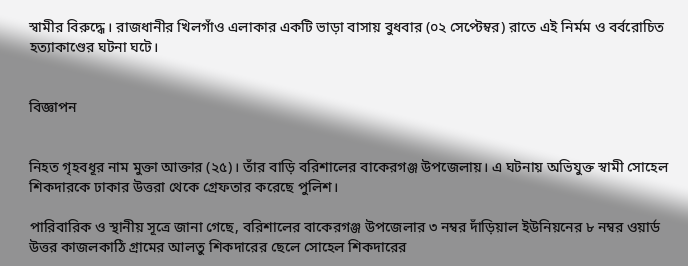স্বামীর বিরুদ্ধে। রাজধানীর খিলগাঁও এলাকার একটি ভাড়া বাসায় বুধবার (০২ সেপ্টেম্বর) রাতে এই নির্মম ও বর্বরোচিত হত্যাকাণ্ডের ঘটনা ঘটে।


বিজ্ঞাপন


নিহত গৃহবধূর নাম মুক্তা আক্তার (২৫)। তাঁর বাড়ি বরিশালের বাকেরগঞ্জ উপজেলায়। এ ঘটনায় অভিযুক্ত স্বামী সোহেল শিকদারকে ঢাকার উত্তরা থেকে গ্রেফতার করেছে পুলিশ।

পারিবারিক ও স্থানীয় সূত্রে জানা গেছে, বরিশালের বাকেরগঞ্জ উপজেলার ৩ নম্বর দাঁড়িয়াল ইউনিয়নের ৮ নম্বর ওয়ার্ড উত্তর কাজলকাঠি গ্রামের আলতু শিকদারের ছেলে সোহেল শিকদারের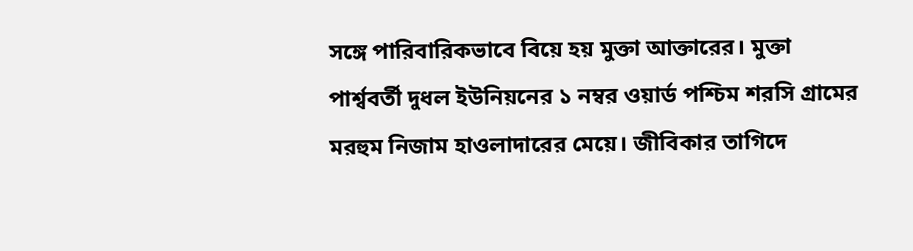সঙ্গে পারিবারিকভাবে বিয়ে হয় মুক্তা আক্তারের। মুক্তা পার্শ্ববর্তী দুধল ইউনিয়নের ১ নম্বর ওয়ার্ড পশ্চিম শরসি গ্রামের মরহুম নিজাম হাওলাদারের মেয়ে। জীবিকার তাগিদে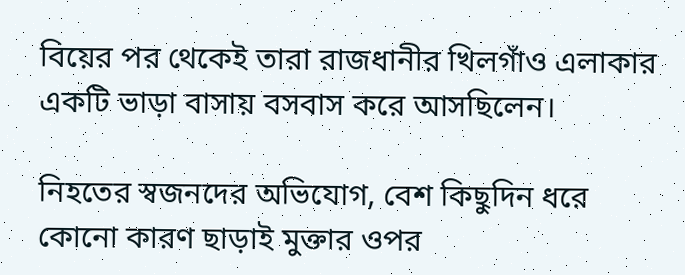বিয়ের পর থেকেই তারা রাজধানীর খিলগাঁও এলাকার একটি ভাড়া বাসায় বসবাস করে আসছিলেন।

নিহতের স্বজনদের অভিযোগ, বেশ কিছুদিন ধরে কোনো কারণ ছাড়াই মুক্তার ওপর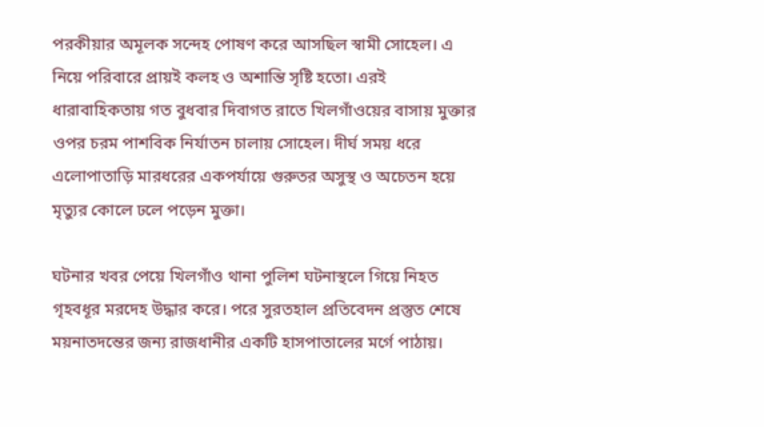পরকীয়ার অমূলক সন্দেহ পোষণ করে আসছিল স্বামী সোহেল। এ নিয়ে পরিবারে প্রায়ই কলহ ও অশান্তি সৃষ্টি হতো। এরই ধারাবাহিকতায় গত বুধবার দিবাগত রাতে খিলগাঁওয়ের বাসায় মুক্তার ওপর চরম পাশবিক নির্যাতন চালায় সোহেল। দীর্ঘ সময় ধরে এলোপাতাড়ি মারধরের একপর্যায়ে গুরুতর অসুস্থ ও অচেতন হয়ে মৃত্যুর কোলে ঢলে পড়েন মুক্তা।

ঘটনার খবর পেয়ে খিলগাঁও থানা পুলিশ ঘটনাস্থলে গিয়ে নিহত গৃহবধূর মরদেহ উদ্ধার করে। পরে সুরতহাল প্রতিবেদন প্রস্তুত শেষে ময়নাতদন্তের জন্য রাজধানীর একটি হাসপাতালের মর্গে পাঠায়।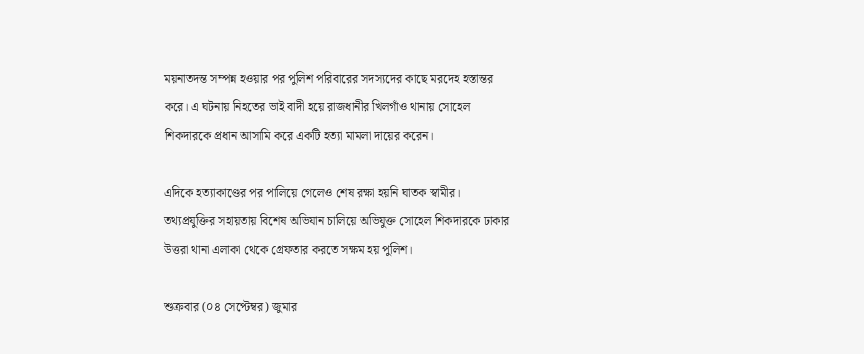ময়নাতদন্ত সম্পন্ন হওয়ার পর পুলিশ পরিবারের সদস্যদের কাছে মরদেহ হস্তান্তর করে। এ ঘটনায় নিহতের ভাই বাদী হয়ে রাজধানীর খিলগাঁও থানায় সোহেল শিকদারকে প্রধান আসামি করে একটি হত্যা মামলা দায়ের করেন।

এদিকে হত্যাকাণ্ডের পর পালিয়ে গেলেও শেষ রক্ষা হয়নি ঘাতক স্বামীর। তথ্যপ্রযুক্তির সহায়তায় বিশেষ অভিযান চালিয়ে অভিযুক্ত সোহেল শিকদারকে ঢাকার উত্তরা থানা এলাকা থেকে গ্রেফতার করতে সক্ষম হয় পুলিশ।

শুক্রবার (০৪ সেপ্টেম্বর) জুমার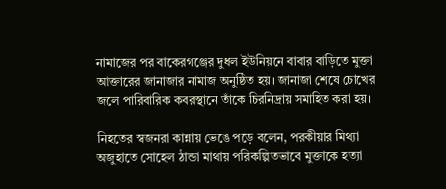নামাজের পর বাকেরগঞ্জের দুধল ইউনিয়নে বাবার বাড়িতে মুক্তা আক্তারের জানাজার নামাজ অনুষ্ঠিত হয়। জানাজা শেষে চোখের জলে পারিবারিক কবরস্থানে তাঁকে চিরনিদ্রায় সমাহিত করা হয়।

নিহতের স্বজনরা কান্নায় ভেঙে পড়ে বলেন, পরকীয়ার মিথ্যা অজুহাতে সোহেল ঠান্ডা মাথায় পরিকল্পিতভাবে মুক্তাকে হত্যা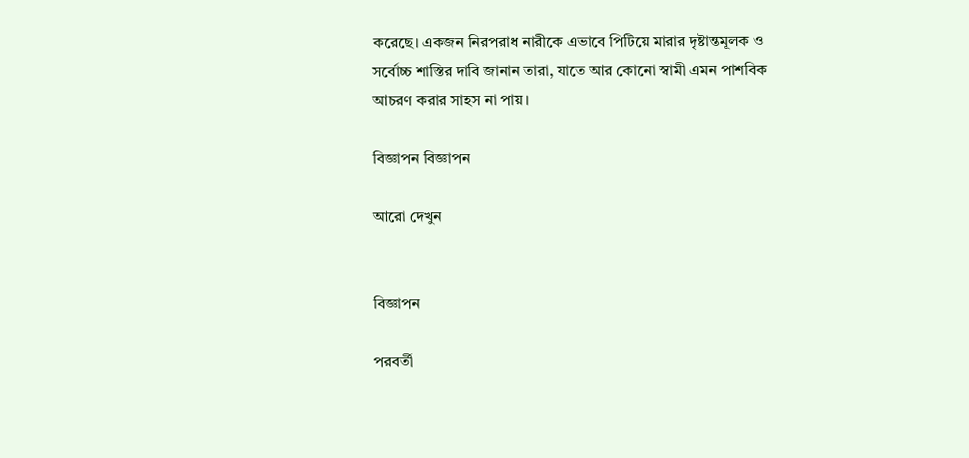করেছে। একজন নিরপরাধ নারীকে এভাবে পিটিয়ে মারার দৃষ্টান্তমূলক ও সর্বোচ্চ শাস্তির দাবি জানান তারা, যাতে আর কোনো স্বামী এমন পাশবিক আচরণ করার সাহস না পায়।

বিজ্ঞাপন বিজ্ঞাপন

আরো দেখুন


বিজ্ঞাপন

পরবর্তী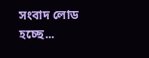সংবাদ লোড হচ্ছে...